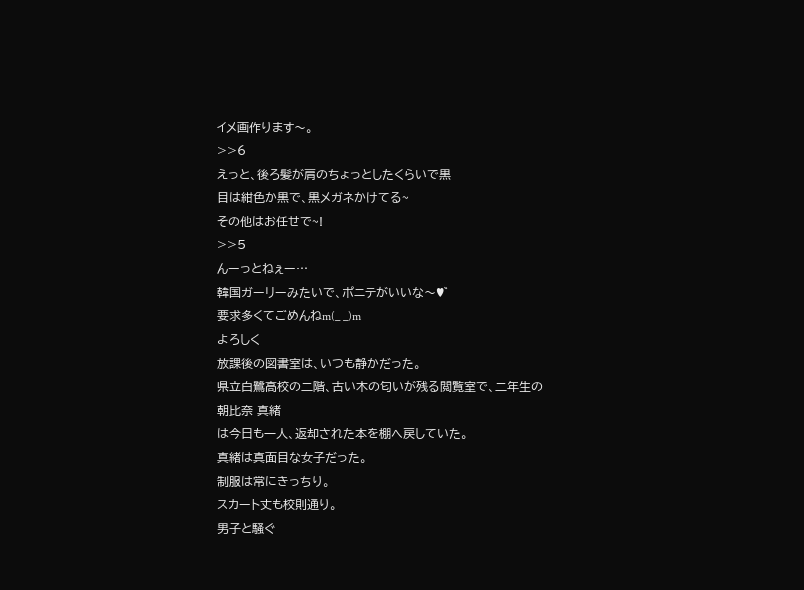イメ画作ります〜。
>>6
えっと、後ろ髪が肩のちょっとしたくらいで黒
目は紺色か黒で、黒メガネかけてる~
その他はお任せで~!
>>5
んーっとねぇー…
韓国ガーリーみたいで、ポニテがいいな〜♥゛
要求多くてごめんねm(_ _)m
よろしく
放課後の図書室は、いつも静かだった。
県立白鷺高校の二階、古い木の匂いが残る閲覧室で、二年生の
朝比奈 真緒
は今日も一人、返却された本を棚へ戻していた。
真緒は真面目な女子だった。
制服は常にきっちり。
スカート丈も校則通り。
男子と騒ぐ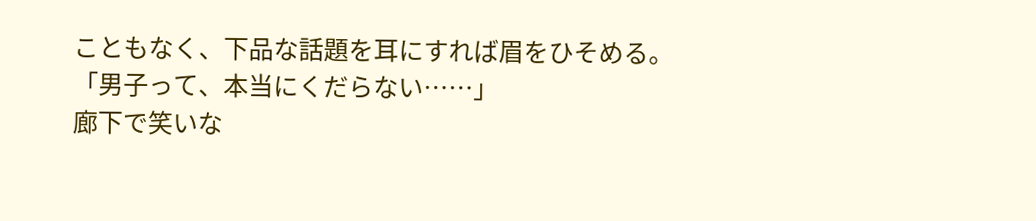こともなく、下品な話題を耳にすれば眉をひそめる。
「男子って、本当にくだらない……」
廊下で笑いな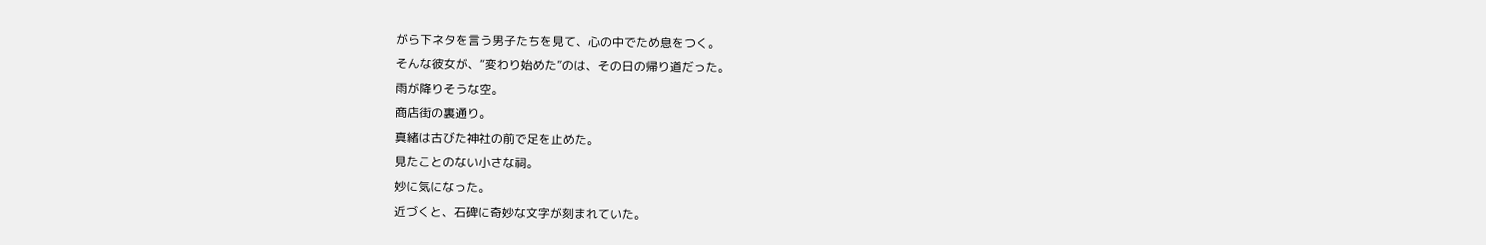がら下ネタを言う男子たちを見て、心の中でため息をつく。
そんな彼女が、“変わり始めた”のは、その日の帰り道だった。
雨が降りそうな空。
商店街の裏通り。
真緒は古びた神社の前で足を止めた。
見たことのない小さな祠。
妙に気になった。
近づくと、石碑に奇妙な文字が刻まれていた。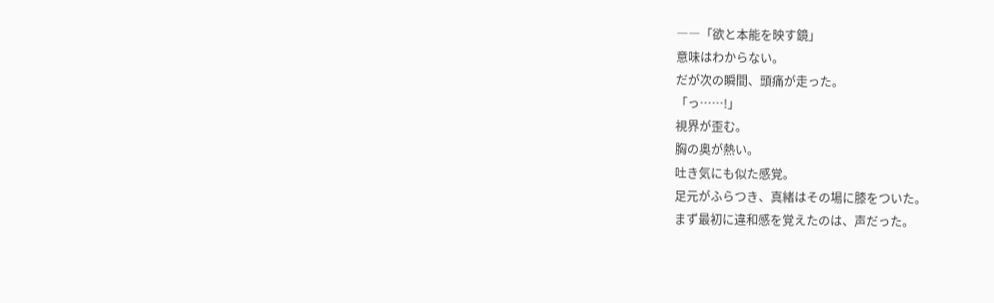――「欲と本能を映す鏡」
意味はわからない。
だが次の瞬間、頭痛が走った。
「っ……!」
視界が歪む。
胸の奥が熱い。
吐き気にも似た感覚。
足元がふらつき、真緒はその場に膝をついた。
まず最初に違和感を覚えたのは、声だった。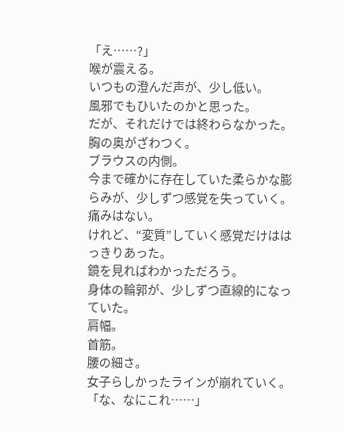「え……?」
喉が震える。
いつもの澄んだ声が、少し低い。
風邪でもひいたのかと思った。
だが、それだけでは終わらなかった。
胸の奥がざわつく。
ブラウスの内側。
今まで確かに存在していた柔らかな膨らみが、少しずつ感覚を失っていく。
痛みはない。
けれど、“変質”していく感覚だけははっきりあった。
鏡を見ればわかっただろう。
身体の輪郭が、少しずつ直線的になっていた。
肩幅。
首筋。
腰の細さ。
女子らしかったラインが崩れていく。
「な、なにこれ……」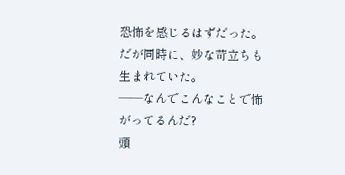恐怖を感じるはずだった。
だが同時に、妙な苛立ちも生まれていた。
――なんでこんなことで怖がってるんだ?
頭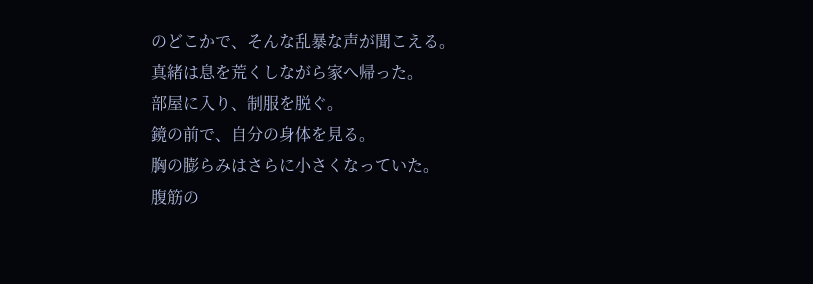のどこかで、そんな乱暴な声が聞こえる。
真緒は息を荒くしながら家へ帰った。
部屋に入り、制服を脱ぐ。
鏡の前で、自分の身体を見る。
胸の膨らみはさらに小さくなっていた。
腹筋の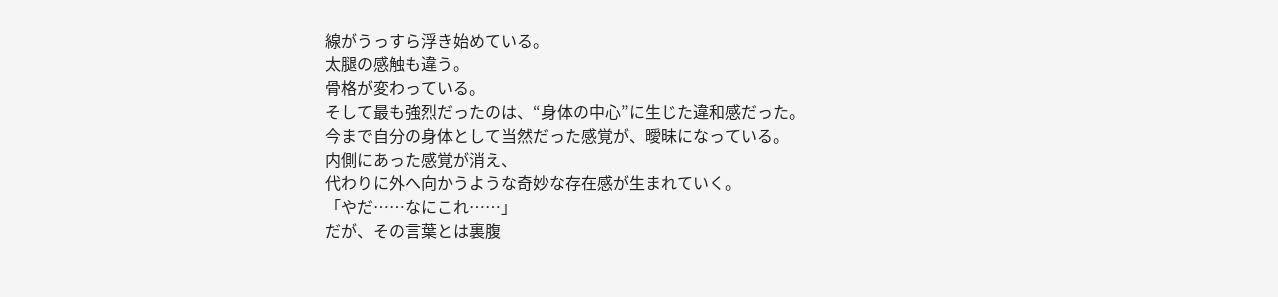線がうっすら浮き始めている。
太腿の感触も違う。
骨格が変わっている。
そして最も強烈だったのは、“身体の中心”に生じた違和感だった。
今まで自分の身体として当然だった感覚が、曖昧になっている。
内側にあった感覚が消え、
代わりに外へ向かうような奇妙な存在感が生まれていく。
「やだ……なにこれ……」
だが、その言葉とは裏腹